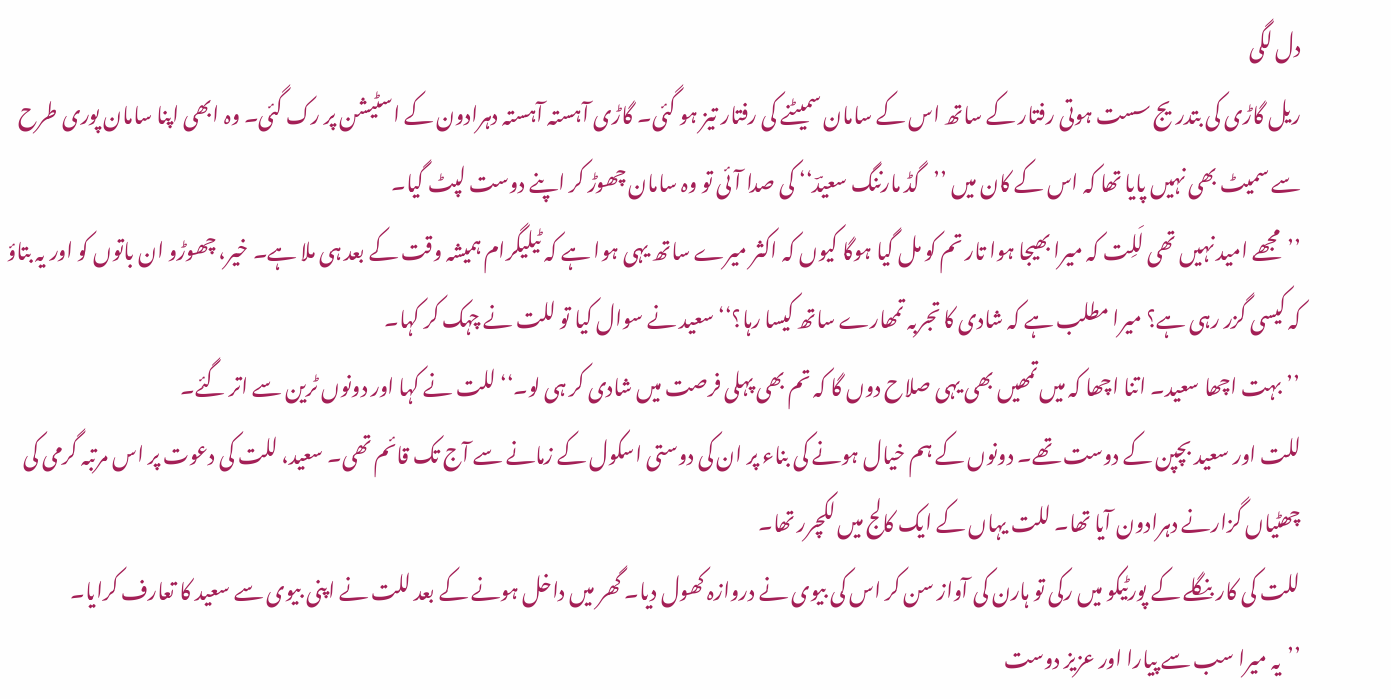دل لگی
ریل گاڑی کی بتدریج سست ہوتی رفتار کے ساتھ اس کے سامان سمیٹنے کی رفتار تیز ہو گئی۔ گاڑی آہستہ آہستہ دہرادون کے اسٹیشن پر رک گئی۔ وہ ابھی اپنا سامان پوری طرح سے سمیٹ بھی نہیں پایا تھا کہ اس کے کان میں ’’گڈ مارننگ سعیدؔ‘‘ کی صدا آئی تو وہ سامان چھوڑ کر اپنے دوست لپٹ گیا۔
’’مجھے امید نہیں تھی لَلِت کہ میرا بھیجا ہوا تار تم کو مل گیا ہوگا کیوں کہ اکثر میرے ساتھ یہی ہوا ہے کہ ٹیلیگرام ہمیشہ وقت کے بعد ہی ملا ہے۔ خیر، چھوڑو ان باتوں کو اور یہ بتاؤ کہ کیسی گزر رہی ہے؟ میرا مطلب ہے کہ شادی کا تجربہ تمھارے ساتھ کیسا رہا؟‘‘ سعید نے سوال کیا تو للت نے چہک کر کہا۔
’’بہت اچھا سعید۔ اتنا اچھا کہ میں تمھیں بھی یہی صلاح دوں گا کہ تم بھی پہلی فرصت میں شادی کر ہی لو۔‘‘ للت نے کہا اور دونوں ٹرین سے اتر گئے۔
للت اور سعید بچپن کے دوست تھے۔ دونوں کے ہم خیال ہونے کی بناء پر ان کی دوستی اسکول کے زمانے سے آج تک قائم تھی۔ سعید، للت کی دعوت پر اس مرتبہ گرمی کی چھٹیاں گزارنے دہرادون آیا تھا۔ للت یہاں کے ایک کالج میں لکچرر تھا۔
للت کی کار بنگلے کے پورٹیکو میں رکی تو ہارن کی آواز سن کر اس کی بیوی نے دروازہ کھول دیا۔ گھر میں داخل ہونے کے بعد للت نے اپنی بیوی سے سعید کا تعارف کرایا۔
’’یہ میرا سب سے پیارا اور عزیز دوست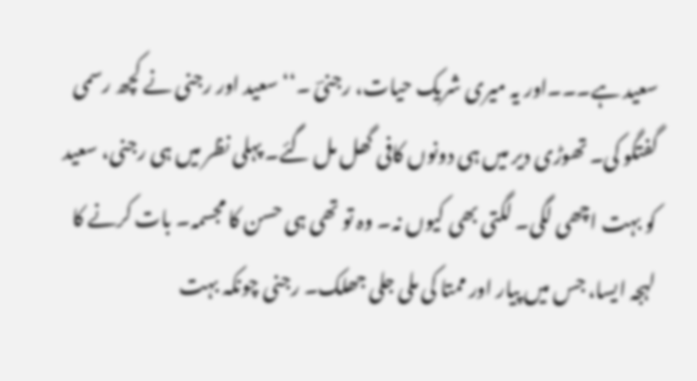سعید ہے۔۔۔اور یہ میری شریک حیات، رجنیؔ ۔‘‘سعید اور رجنی نے کچھ رسمی گفتگو کی۔ تھوڑی دیر میں ہی دونوں کافی گھل مل گئے۔ پہلی نظر میں ہی رجنی، سعید کو بہت اچھی لگی۔ لگتی بھی کیوں نہ۔ وہ تو تھی ہی حسن کا مجسمہ۔ بات کرنے کا لہجہ ایسا، جس میں پیار اور ممتا کی ملی جلی جھلک۔ رجنی چونکہ بہت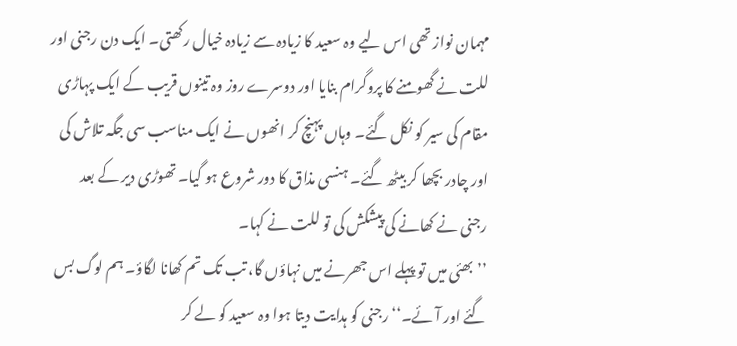مہمان نواز تھی اس لیے وہ سعید کا زیادہ سے زیادہ خیال رکھتی۔ ایک دن رجنی اور للت نے گھومنے کا پروگرام بنایا اور دوسرے روز وہ تینوں قریب کے ایک پہاڑی مقام کی سیر کو نکل گئے۔ وہاں پہنچ کر انھوں نے ایک مناسب سی جگہ تلاش کی اور چادر بچھا کر بیٹھ گئے۔ ہنسی مذاق کا دور شروع ہو گیا۔ تھوڑی دیر کے بعد رجنی نے کھانے کی پیشکش کی تو للت نے کہا۔
’’بھئی میں تو پہلے اس جھرنے میں نہاؤں گا، تب تک تم کھانا لگاؤ۔ ہم لوگ بس گئے اور آئے۔‘‘ رجنی کو ہدایت دیتا ہوا وہ سعید کو لے کر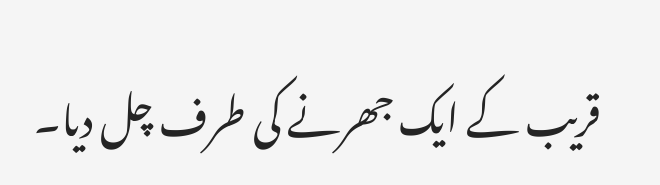قریب کے ایک جھرنے کی طرف چل دیا۔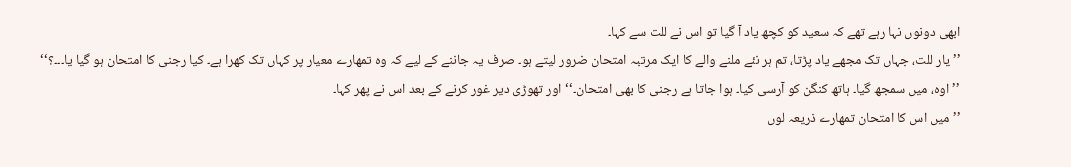ابھی دونوں نہا رہے تھے کہ سعید کو کچھ یاد آ گیا تو اس نے للت سے کہا۔
’’یار للت، جہاں تک مجھے یاد پڑتا، تم ہر نئے ملنے والے کا ایک مرتبہ امتحان ضرور لیتے ہو۔ صرف یہ جاننے کے لیے کہ وہ تمھارے معیار پر کہاں تک کھرا ہے۔ کیا رجنی کا امتحان ہو گیا یا۔۔۔؟‘‘
’’اوہ، میں سمجھ گیا۔ ہاتھ کنگن کو آرسی کیا۔ ہوا جاتا ہے رجنی کا بھی امتحان۔‘‘ اور تھوڑی دیر غور کرنے کے بعد اس نے پھر کہا۔
’’میں اس کا امتحان تمھارے ذریعہ لوں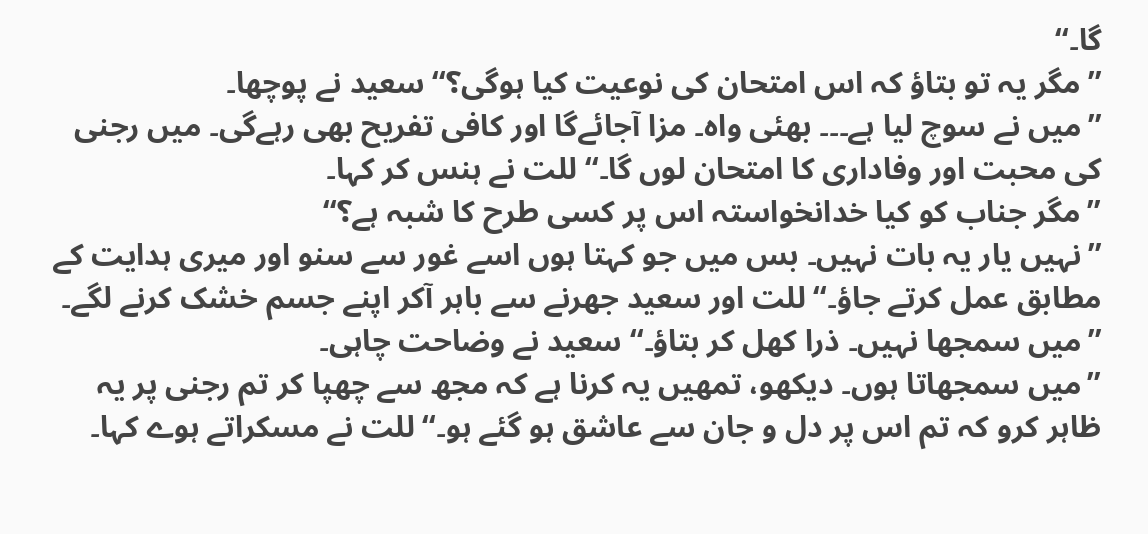گا۔‘‘
’’مگر یہ تو بتاؤ کہ اس امتحان کی نوعیت کیا ہوگی؟‘‘ سعید نے پوچھا۔
’’میں نے سوچ لیا ہے۔۔۔ بھئی واہ۔ مزا آجائےگا اور کافی تفریح بھی رہےگی۔ میں رجنی کی محبت اور وفاداری کا امتحان لوں گا۔‘‘ للت نے ہنس کر کہا۔
’’مگر جناب کو کیا خدانخواستہ اس پر کسی طرح کا شبہ ہے؟‘‘
’’نہیں یار یہ بات نہیں۔ بس میں جو کہتا ہوں اسے غور سے سنو اور میری ہدایت کے مطابق عمل کرتے جاؤ۔‘‘ للت اور سعید جھرنے سے باہر آکر اپنے جسم خشک کرنے لگے۔
’’میں سمجھا نہیں۔ ذرا کھل کر بتاؤ۔‘‘ سعید نے وضاحت چاہی۔
’’میں سمجھاتا ہوں۔ دیکھو، تمھیں یہ کرنا ہے کہ مجھ سے چھپا کر تم رجنی پر یہ ظاہر کرو کہ تم اس پر دل و جان سے عاشق ہو گئے ہو۔‘‘ للت نے مسکراتے ہوے کہا۔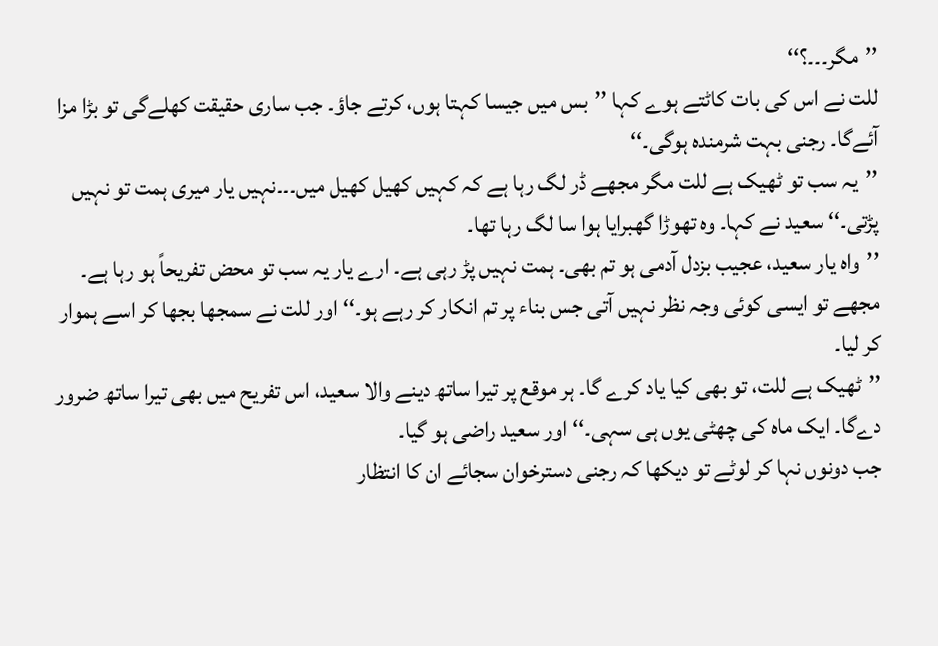’’مگر۔۔۔؟‘‘
للت نے اس کی بات کاٹتے ہوے کہا ’’بس میں جیسا کہتا ہوں، کرتے جاؤ۔ جب ساری حقیقت کھلےگی تو بڑا مزا آئےگا۔ رجنی بہت شرمندہ ہوگی۔‘‘
’’یہ سب تو ٹھیک ہے للت مگر مجھے ڈر لگ رہا ہے کہ کہیں کھیل کھیل میں۔۔۔نہیں یار میری ہمت تو نہیں پڑتی۔‘‘ سعید نے کہا۔ وہ تھوڑا گھبرایا ہوا سا لگ رہا تھا۔
’’واہ یار سعید، عجیب بزدل آدمی ہو تم بھی۔ ہمت نہیں پڑ رہی ہے۔ ارے یار یہ سب تو محض تفریحاً ہو رہا ہے۔ مجھے تو ایسی کوئی وجہ نظر نہیں آتی جس بناء پر تم انکار کر رہے ہو۔‘‘ اور للت نے سمجھا بجھا کر اسے ہموار کر لیا۔
’’ٹھیک ہے للت، تو بھی کیا یاد کرے گا۔ ہر موقع پر تیرا ساتھ دینے والا سعید، اس تفریح میں بھی تیرا ساتھ ضرور دےگا۔ ایک ماہ کی چھٹی یوں ہی سہی۔‘‘اور سعید راضی ہو گیا۔
جب دونوں نہا کر لوٹے تو دیکھا کہ رجنی دسترخوان سجائے ان کا انتظار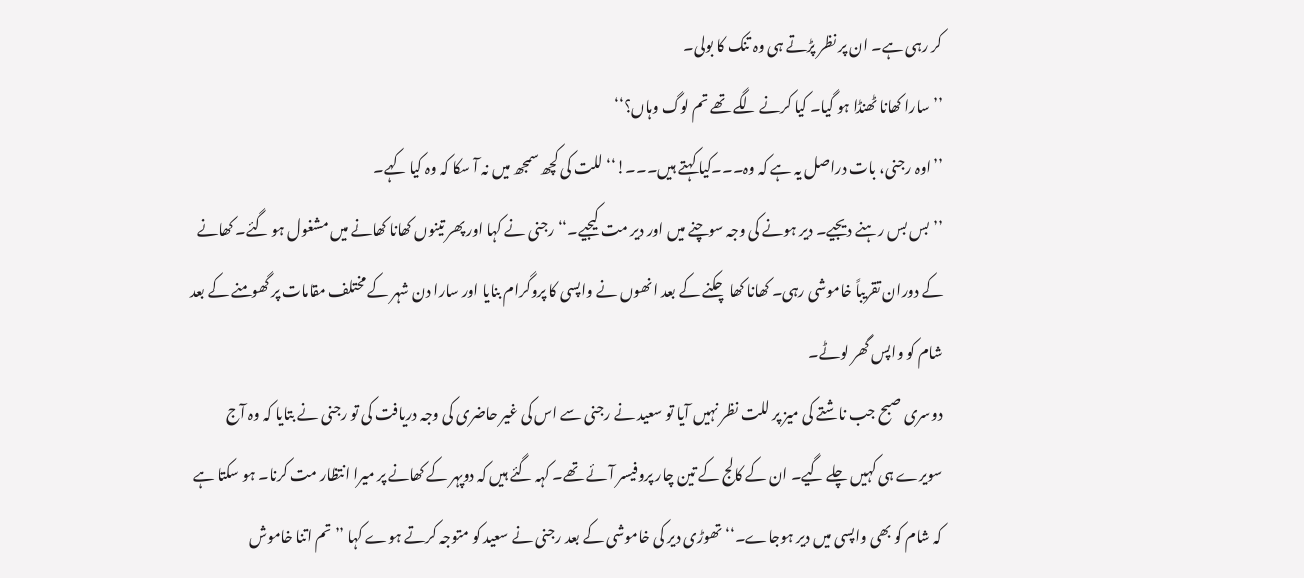کر رہی ہے۔ ان پر نظر پڑتے ہی وہ تنک کا بولی۔
’’سارا کھانا ٹھنڈا ہو گیا۔ کیا کرنے لگے تھے تم لوگ وہاں؟‘‘
’’اوہ رجنی، بات دراصل یہ ہے کہ وہ۔۔۔کیا کہتے ہیں۔۔۔!‘‘ للت کی کچھ سمجھ میں نہ آ سکا کہ وہ کیا کہے۔
’’بس بس رہنے دیجیے۔ دیر ہونے کی وجہ سوچنے میں اور دیر مت کیجیے۔‘‘ رجنی نے کہا اور پھر تینوں کھانا کھانے میں مشغول ہو گئے۔ کھانے کے دوران تقریباً خاموشی رہی۔ کھانا کھا چکنے کے بعد انھوں نے واپسی کا پروگرام بنایا اور سارا دن شہر کے مختلف مقامات پر گھومنے کے بعد شام کو واپس گھر لوٹے۔
دوسری صبح جب ناشتے کی میز پر للت نظر نہیں آیا تو سعید نے رجنی سے اس کی غیر حاضری کی وجہ دریافت کی تو رجنی نے بتایا کہ وہ آج سویرے ہی کہیں چلے گیے۔ ان کے کالج کے تین چار پروفیسر آئے تھے۔ کہہ گئے ہیں کہ دوپہر کے کھانے پر میرا انتظار مت کرنا۔ ہو سکتا ہے کہ شام کو بھی واپسی میں دیر ہوجاے۔‘‘ تھوڑی دیر کی خاموشی کے بعد رجنی نے سعید کو متوجہ کرتے ہوے کہا ’’تم اتنا خاموش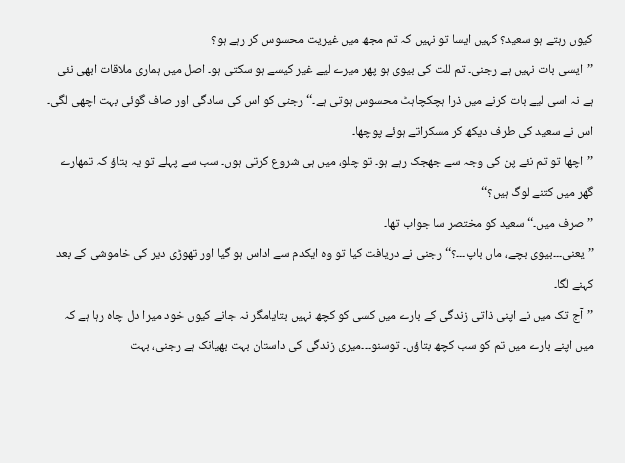کیوں رہتے ہو سعید؟ کہیں ایسا تو نہیں کہ تم مجھ میں غیریت محسوس کر رہے ہو؟
’’ایسی بات نہیں ہے رجنی۔ تم للت کی بیوی ہو پھر میرے لیے غیر کیسے ہو سکتی ہو۔ اصل میں ہماری ملاقات ابھی نئی ہے نہ اسی لیے بات کرنے میں ذرا ہچکچاہٹ محسوس ہوتی ہے۔‘‘ رجنی کو اس کی سادگی اور صاف گوئی بہت اچھی لگی۔ اس نے سعید کی طرف دیکھ کر مسکراتے ہوئے پوچھا۔
’’اچھا تو تم نئے پن کی وجہ سے جھجک رہے ہو۔ تو چلو، میں ہی شروع کرتی ہوں۔ سب سے پہلے تو یہ بتاؤ کہ تمھارے گھر میں کتنے لوگ ہیں؟‘‘
’’صرف میں۔‘‘ سعید کو مختصر سا جواب تھا۔
’’یعنی۔۔۔بیوی بچے، ماں باپ۔۔۔؟‘‘ رجنی نے دریافت کیا تو وہ ایکدم سے اداس ہو گیا اور تھوڑی دیر کی خاموشی کے بعد کہنے لگا۔
’’آج تک میں نے اپنی ذاتی زندگی کے بارے میں کسی کو کچھ نہیں بتایامگر نہ جانے کیوں خود میرا دل چاہ رہا ہے کہ میں اپنے بارے میں تم کو سب کچھ بتاؤں۔ توسنو۔۔۔میری زندگی کی داستان بہت بھیانک ہے رجنی، بہت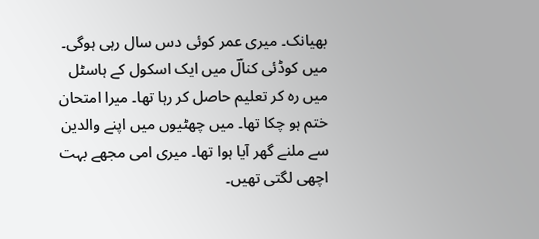بھیانک۔ میری عمر کوئی دس سال رہی ہوگی۔ میں کوڈئی کنالؔ میں ایک اسکول کے ہاسٹل میں رہ کر تعلیم حاصل کر رہا تھا۔ میرا امتحان ختم ہو چکا تھا۔ میں چھٹیوں میں اپنے والدین سے ملنے گھر آیا ہوا تھا۔ میری امی مجھے بہت اچھی لگتی تھیں۔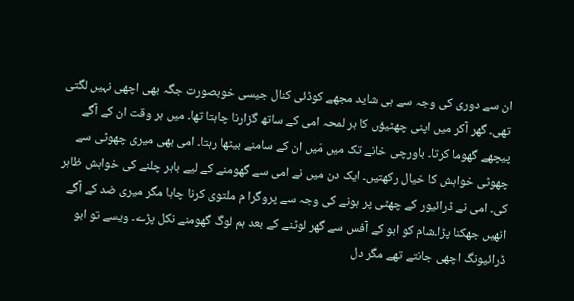ان سے دوری کی وجہ سے ہی شاید مجھے کوڈئی کنال جیسی خوبصورت جگہ بھی اچھی نہیں لگتی تھی۔ گھر آکر میں اپنی چھٹیؤں کا ہر لمحہ امی کے ساتھ گزارنا چاہتا تھا۔ میں ہر وقت ان کے آگے پیچھے گھوما کرتا۔ باورچی خانے تک میں مَیں ان کے سامنے بیٹھا رہتا۔ امی بھی میری چھوٹی سے چھوٹی خواہش کا خیال رکھتیں۔ ایک دن میں نے امی سے گھومنے کے لیے باہر چلنے کی خواہش ظاہر کی۔ امی نے ڈرائیور کے چھٹی پر ہونے کی وجہ سے پروگرا م ملتوی کرنا چاہا مگر میری ضد کے آگے انھیں جھکنا پڑا۔شام کو ابو کے آفس سے گھر لوٹنے کے بعد ہم لوگ گھومنے نکل پڑے۔ ویسے تو ابو ڈرائیونگ اچھی جانتے تھے مگر دل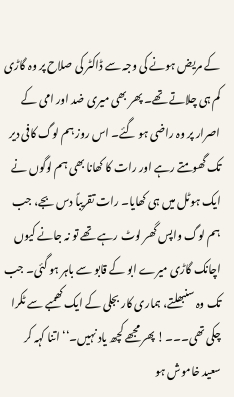کے مریض ہونے کی وجہ سے ڈاکٹر کی صلاح پر وہ گاڑی کم ہی چلاتے تھے۔ پھر بھی میری ضد اور امی کے اصرار پر وہ راضی ہو گئے۔ اس روز ہم لوگ کافی دیر تک گھومتے رہے اور رات کا کھانا بھی ہم لوگوں نے ایک ہوٹل میں ہی کھایا۔ رات تقریباً دس بجے، جب ہم لوگ واپس گھر لوٹ رہے تھے تو نہ جانے کیوں اچانک گاڑی میرے ابو کے قابو سے باہر ہو گئی۔ جب تک وہ سنبھلتے، ہماری کار بجلی کے ایک کھمبے سے ٹکرا چکی تھی۔۔۔! پھر مجھے کچھ یاد نہیں۔‘‘ اتنا کہہ کر سعید خاموش ہو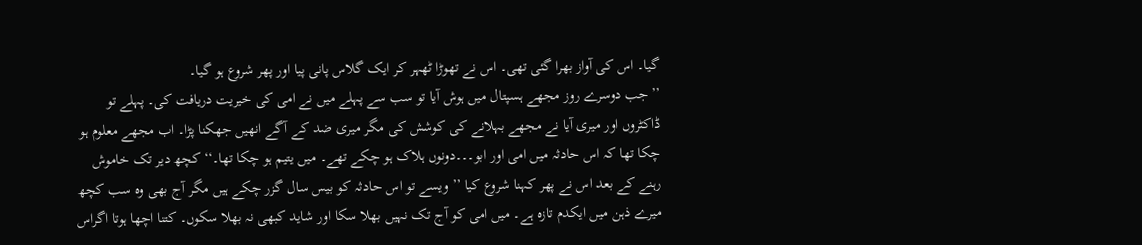گیا۔ اس کی آواز بھرا گئی تھی۔ اس نے تھوڑا ٹھہر کر ایک گلاس پانی پیا اور پھر شروع ہو گیا۔
’’جب دوسرے روز مجھے ہسپتال میں ہوش آیا تو سب سے پہلے میں نے امی کی خیریت دریافت کی۔ پہلے تو ڈاکٹروں اور میری آیا نے مجھے بہلانے کی کوشش کی مگر میری ضد کے آگے انھیں جھکنا پڑا۔ اب مجھے معلوم ہو چکا تھا کہ اس حادثہ میں امی اور ابو۔۔۔دونوں ہلاک ہو چکے تھے۔ میں یتیم ہو چکا تھا۔‘‘ کچھ دیر تک خاموش رہنے کے بعد اس نے پھر کہنا شروع کیا ’’ویسے تو اس حادثہ کو بیس سال گزر چکے ہیں مگر آج بھی وہ سب کچھ میرے ذہن میں ایکدم تازہ ہے۔ میں امی کو آج تک نہیں بھلا سکا اور شاید کبھی نہ بھلا سکوں۔ کتنا اچھا ہوتا اگراس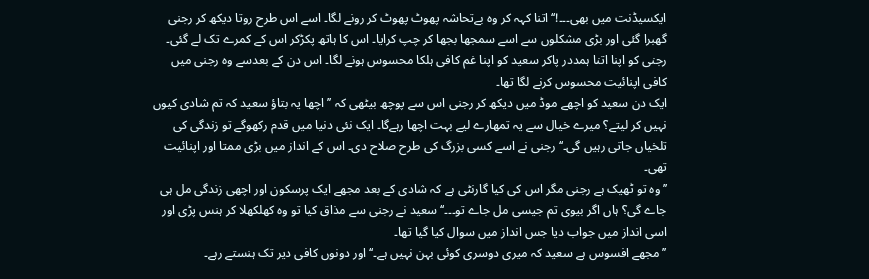ایکسیڈنت میں بھی۔۔۔!‘‘ اتنا کہہ کر وہ بےتحاشہ پھوٹ پھوٹ کر رونے لگا۔ اسے اس طرح روتا دیکھ کر رجنی گھبرا گئی اور بڑی مشکلوں سے اسے سمجھا بجھا کر چپ کرایا۔ اس کا ہاتھ پکڑکر اس کے کمرے تک لے گئی۔ رجنی کو اپنا اتنا ہمددر پاکر سعید کو اپنا غم کافی ہلکا محسوس ہونے لگا۔ اس دن کے بعدسے وہ رجنی میں کافی اپنائیت محسوس کرنے لگا تھا۔
ایک دن سعید کو اچھے موڈ میں دیکھ کر رجنی اس سے پوچھ بیٹھی کہ ’’اچھا یہ بتاؤ سعید کہ تم شادی کیوں نہیں کر لیتے؟ میرے خیال سے یہ تمھارے لیے بہت اچھا رہےگا۔ ایک نئی دنیا میں قدم رکھوگے تو زندگی کی تلخیاں جاتی رہیں گی۔‘‘ رجنی نے اسے کسی بزرگ کی طرح صلاح دی۔ اس کے انداز میں بڑی ممتا اور اپنائیت تھی۔
’’وہ تو ٹھیک ہے رجنی مگر اس کی کیا گارنٹی ہے کہ شادی کے بعد مجھے ایک پرسکون اور اچھی زندگی مل ہی جاے گی؟ ہاں اگر بیوی تم جیسی مل جاے تو۔۔۔‘‘ سعید نے رجنی سے مذاق کیا تو وہ کھلکھلا کر ہنس پڑی اور اسی انداز میں جواب دیا جس انداز میں سوال کیا گیا تھا۔
’’مجھے افسوس ہے سعید کہ میری دوسری کوئی بہن نہیں ہے۔‘‘ اور دونوں کافی دیر تک ہنستے رہے۔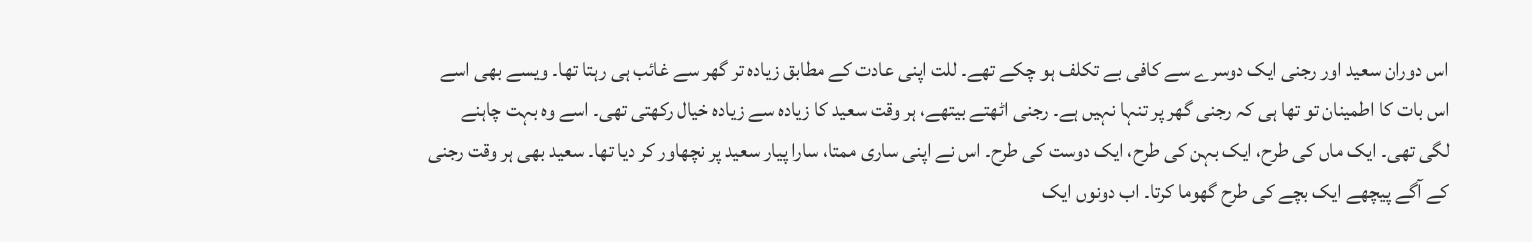اس دوران سعید اور رجنی ایک دوسرے سے کافی بے تکلف ہو چکے تھے۔ للت اپنی عادت کے مطابق زیادہ تر گھر سے غائب ہی رہتا تھا۔ ویسے بھی اسے اس بات کا اطمینان تو تھا ہی کہ رجنی گھر پر تنہا نہیں ہے۔ رجنی اٹھتے بیتھے، ہر وقت سعید کا زیادہ سے زیادہ خیال رکھتی تھی۔ اسے وہ بہت چاہنے لگی تھی۔ ایک ماں کی طرح، ایک بہن کی طرح، ایک دوست کی طرح۔ اس نے اپنی ساری ممتا، سارا پیار سعید پر نچھاور کر دیا تھا۔ سعید بھی ہر وقت رجنی کے آگے پیچھے ایک بچے کی طرح گھوما کرتا۔ اب دونوں ایک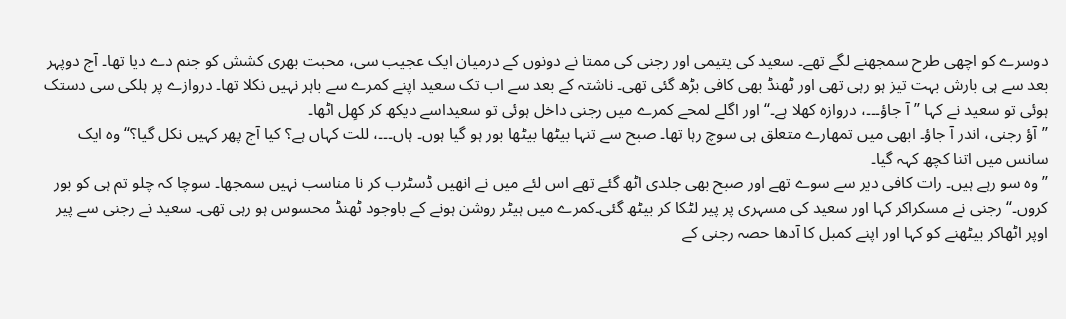دوسرے کو اچھی طرح سمجھنے لگے تھے۔ سعید کی یتیمی اور رجنی کی ممتا نے دونوں کے درمیان ایک عجیب سی، محبت بھری کشش کو جنم دے دیا تھا۔ آج دوپہر بعد سے ہی بارش بہت تیز ہو رہی تھی اور ٹھنڈ بھی کافی بڑھ گئی تھی۔ ناشتہ کے بعد سے اب تک سعید اپنے کمرے سے باہر نہیں نکلا تھا۔ دروازے پر ہلکی سی دستک ہوئی تو سعید نے کہا ’’آ جاؤ۔۔۔، دروازہ کھلا ہے۔‘‘ اور اگلے لمحے کمرے میں رجنی داخل ہوئی تو سعیداسے دیکھ کر کھِل اٹھا۔
’’آؤ رجنی، اندر آ جاؤ۔ ابھی میں تمھارے متعلق ہی سوچ رہا تھا۔ صبح سے تنہا بیٹھا بیٹھا بور ہو گیا ہوں۔ ہاں۔۔۔، للت کہاں ہے؟ کیا آج پھر کہیں نکل گیا؟‘‘ وہ ایک سانس میں اتنا کچھ کہہ گیا۔
’’وہ سو رہے ہیں۔ رات کافی دیر سے سوے تھے اور صبح بھی جلدی اٹھ گئے تھے اس لئے میں نے انھیں ڈسٹرب کر نا مناسب نہیں سمجھا۔ سوچا کہ چلو تم ہی کو بور کروں۔‘‘ رجنی نے مسکراکر کہا اور سعید کی مسہری پر پیر لٹکا کر بیٹھ گئی۔کمرے میں ہیٹر روشن ہونے کے باوجود ٹھنڈ محسوس ہو رہی تھی۔ سعید نے رجنی سے پیر اوپر اٹھاکر بیٹھنے کو کہا اور اپنے کمبل کا آدھا حصہ رجنی کے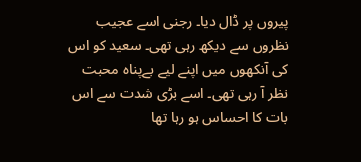پیروں پر ڈال دیا۔ رجنی اسے عجیب نظروں سے دیکھ رہی تھی۔ سعید کو اس کی آنکھوں میں اپنے لیے بےپناہ محبت نظر آ رہی تھی۔ اسے بڑی شدت سے اس بات کا احساس ہو رہا تھا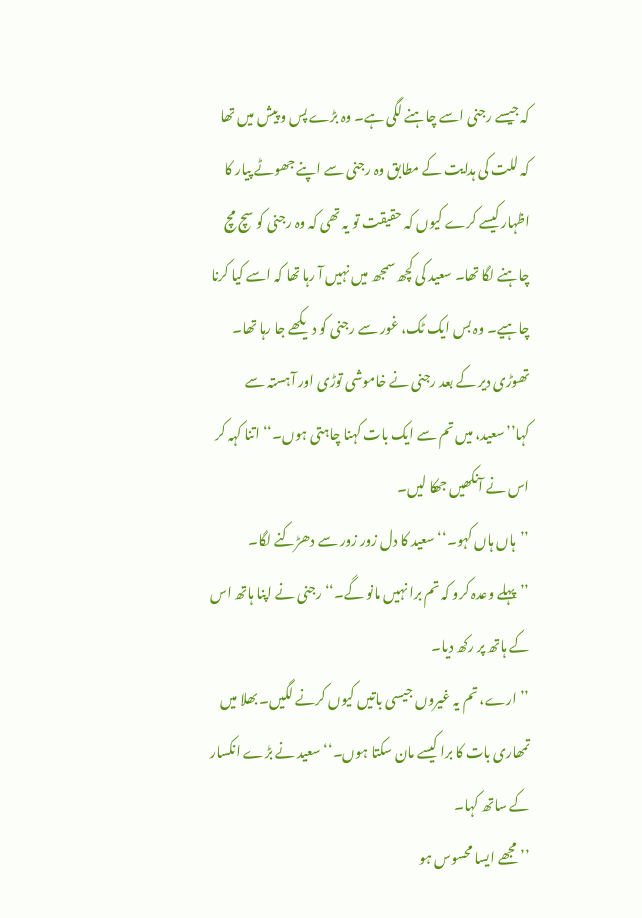کہ جیسے رجنی اسے چاہنے لگی ہے۔ وہ بڑے پس و پیش میں تھا کہ للت کی ہدایت کے مطابق وہ رجنی سے اپنے جھوٹے پیار کا اظہار کیسے کرے کیوں کہ حقیقت تو یہ تھی کہ وہ رجنی کو سچ مچ چاہنے لگا تھا۔ سعید کی کچھ سمجھ میں نہیں آ رہا تھا کہ اسے کیا کرنا چاہیے۔ وہ بس ایک ٹک، غور سے رجنی کو دیکھے جا رہا تھا۔ تھوڑی دیر کے بعد رجنی نے خاموشی توڑی اور آہستہ سے کہا’’سعید، میں تم سے ایک بات کہنا چاہتی ہوں۔‘‘اتنا کہہ کر اس نے آنکھیں جھکا لیں۔
’’ہاں ہاں کہو۔‘‘ سعید کا دل زور زور سے دھڑکنے لگا۔
’’پہلے وعدہ کرو کہ تم برا نہیں مانو گے۔‘‘ رجنی نے اپنا ہاتھ اس کے ہاتھ پر رکھ دیا۔
’’ارے، تم یہ غیروں جیسی باتیں کیوں کرنے لگیں۔ بھلا میں تمھاری بات کا برا کیسے مان سکتا ہوں۔‘‘ سعید نے بڑے انکسار کے ساتھ کہا۔
’’مجھے ایسا محسوس ہو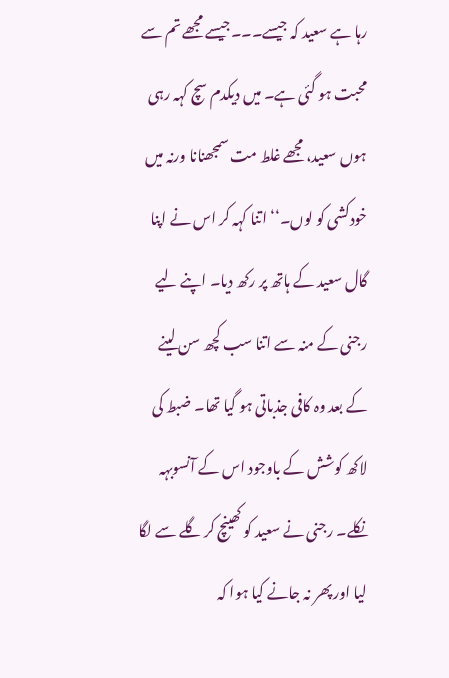رہا ہے سعید کہ جیسے۔۔۔جیسے مجھے تم سے محبت ہو گئی ہے۔ میں دیکدم سچ کہہ رہی ہوں سعید، مجھے غلط مت سمجھنانا ورنہ میں خودکشی کو لوں۔‘‘ اتنا کہہ کر اس نے اپنا گال سعید کے ہاتھ پر رکھ دیا۔ اپنے لیے رجنی کے منہ سے اتنا سب کچھ سن لینے کے بعد وہ کافی جذباتی ہو گیا تھا۔ ضبط کی لاکھ کوشش کے باوجود اس کے آنسوبہہ نکلے۔ رجنی نے سعید کو کھینچ کر گلے سے لگا لیا اور پھر نہ جانے کیا ہوا کہ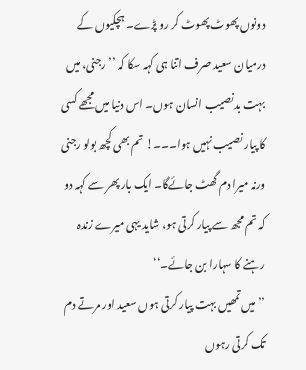دونوں پھوٹ پھوٹ کر رو پڑے۔ ہچکیوں کے درمیان سعید صرف اتنا ہی کہہ سکا کہ ’’رجنی، میں بہت بدنصیب انسان ہوں۔ اس دنیا میں مجھے کسی کا پیار نصیب نہیں ہوا۔۔۔! تم بھی کچھ بولو رجنی ورنہ میرا دم گھٹ جائےگا۔ ایک بار پھر سے کہہ دو کہ تم مجھ سے پیار کرتی ہو، شاید یہی میرے زندہ رہنے کا سہارا بن جائے۔‘‘
’’میں تمھیں بہت پیار کرتی ہوں سعید اور مرتے دم تک کرتی رہوں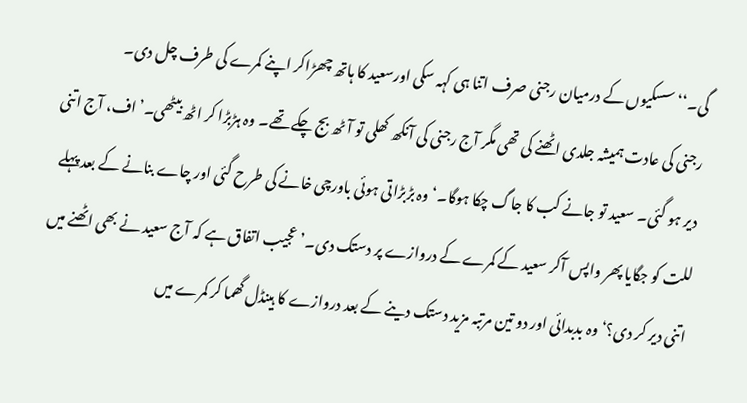گی۔‘‘ سسکیوں کے درمیان رجنی صرف اتنا ہی کہہ سکی اورسعید کا ہاتھ چھڑاکر اپنے کمرے کی طرف چل دی۔
رجنی کی عادت ہمیشہ جلدی اٹھنے کی تھی مگر آج رجنی کی آنکھ کھلی تو آٹھ بج چکے تھے۔ وہ ہڑبڑا کر اٹھ بیٹھی۔’اف، آج اتنی دیر ہو گئی۔ سعید تو جانے کب کا جاگ چکا ہوگا۔‘ وہ بڑبڑاتی ہوئی باورچی خانے کی طرح گئی اور چاے بنانے کے بعد پہلے للت کو جگایا پھر واپس آکر سعید کے کمرے کے دروازے پر دستک دی۔’عجیب اتفاق ہے کہ آج سعید نے بھی اٹھنے میں اتنی دیر کر دی؟‘ وہ بدبدائی اور دو تین مرتبہ مزید دستک دینے کے بعد دروازے کا ہینڈل گھما کر کمرے میں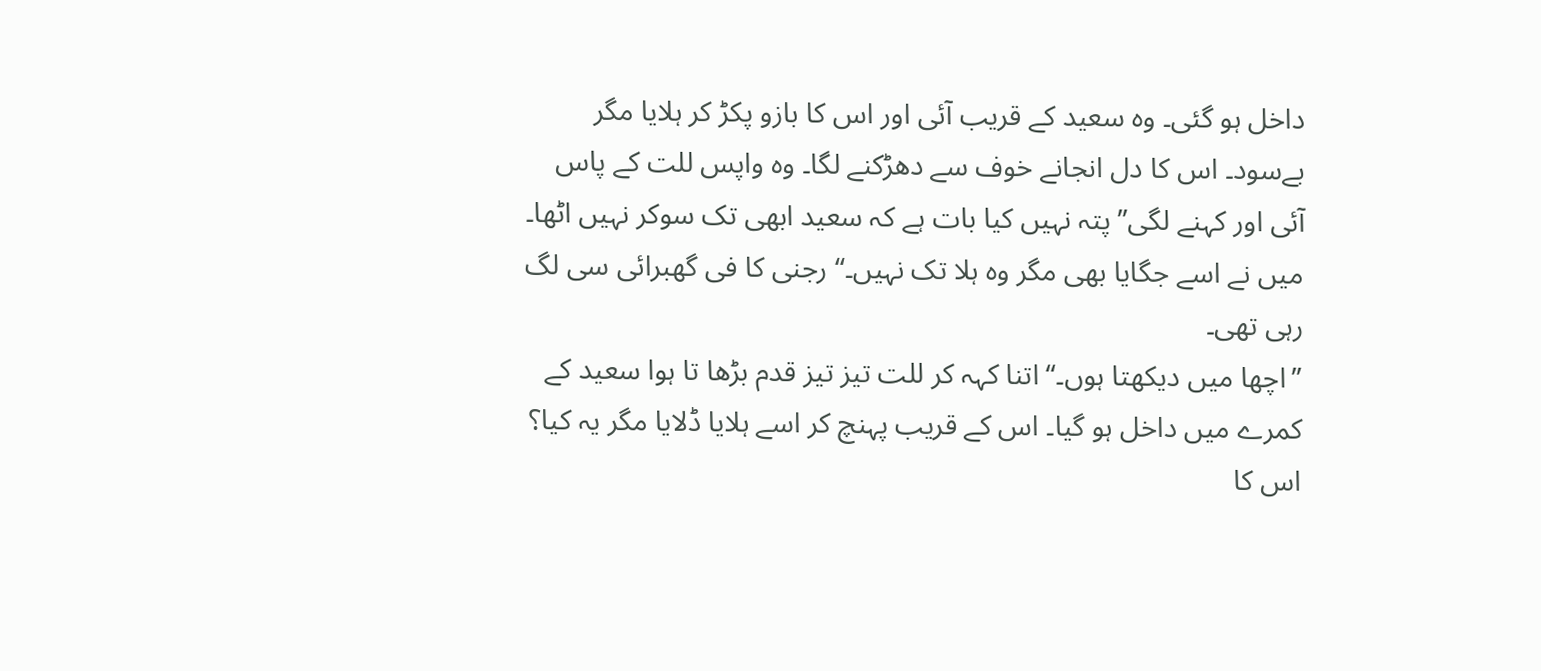داخل ہو گئی۔ وہ سعید کے قریب آئی اور اس کا بازو پکڑ کر ہلایا مگر بےسود۔ اس کا دل انجانے خوف سے دھڑکنے لگا۔ وہ واپس للت کے پاس آئی اور کہنے لگی’’ پتہ نہیں کیا بات ہے کہ سعید ابھی تک سوکر نہیں اٹھا۔ میں نے اسے جگایا بھی مگر وہ ہلا تک نہیں۔‘‘ رجنی کا فی گھبرائی سی لگ رہی تھی۔
’’اچھا میں دیکھتا ہوں۔‘‘ اتنا کہہ کر للت تیز تیز قدم بڑھا تا ہوا سعید کے کمرے میں داخل ہو گیا۔ اس کے قریب پہنچ کر اسے ہلایا ڈلایا مگر یہ کیا؟ اس کا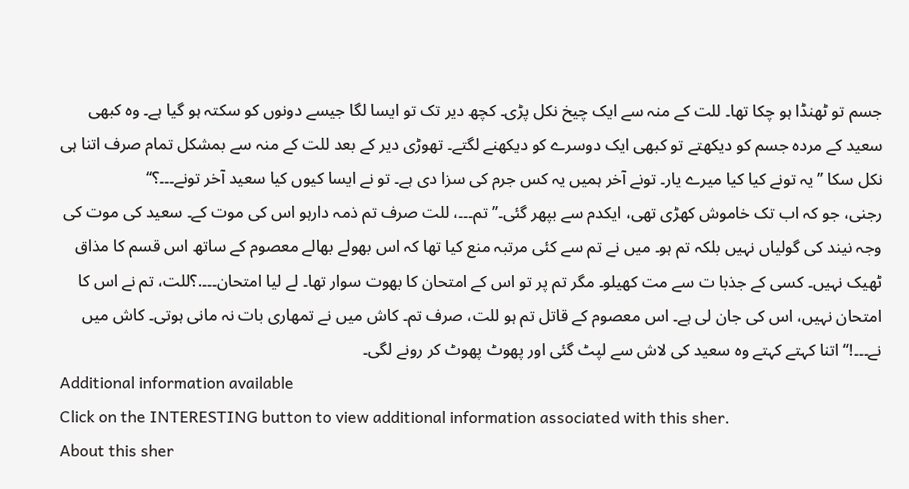جسم تو ٹھنڈا ہو چکا تھا۔ للت کے منہ سے ایک چیخ نکل پڑی۔ کچھ دیر تک تو ایسا لگا جیسے دونوں کو سکتہ ہو گیا ہے۔ وہ کبھی سعید کے مردہ جسم کو دیکھتے تو کبھی ایک دوسرے کو دیکھنے لگتے۔ تھوڑی دیر کے بعد للت کے منہ سے بمشکل تمام صرف اتنا ہی نکل سکا ’’یہ تونے کیا کیا میرے یار۔ تونے آخر ہمیں یہ کس جرم کی سزا دی ہے۔ تو نے ایسا کیوں کیا سعید آخر تونے۔۔۔؟‘‘
رجنی، جو کہ اب تک خاموش کھڑی تھی، ایکدم سے بپھر گئی۔’’تم۔۔۔، للت صرف تم ذمہ دارہو اس کی موت کے۔ سعید کی موت کی وجہ نیند کی گولیاں نہیں بلکہ تم ہو۔ میں نے تم سے کئی مرتبہ منع کیا تھا کہ اس بھولے بھالے معصوم کے ساتھ اس قسم کا مذاق ٹھیک نہیں۔ کسی کے جذبا ت سے مت کھیلو۔ مگر تم پر تو اس کے امتحان کا بھوت سوار تھا۔ لے لیا امتحان۔۔۔.؟للت، تم نے اس کا امتحان نہیں، اس کی جان لی ہے۔ اس معصوم کے قاتل تم ہو للت، صرف تم۔ کاش میں نے تمھاری بات نہ مانی ہوتی۔ کاش میں نے۔۔۔!‘‘ اتنا کہتے کہتے وہ سعید کی لاش سے لپٹ گئی اور پھوٹ پھوٹ کر رونے لگی۔
Additional information available
Click on the INTERESTING button to view additional information associated with this sher.
About this sher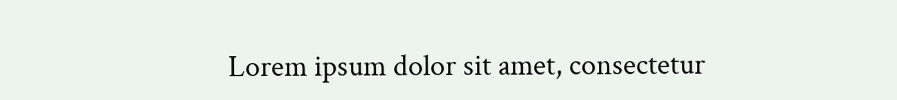Lorem ipsum dolor sit amet, consectetur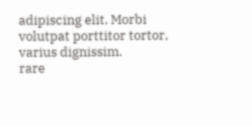adipiscing elit. Morbi volutpat porttitor tortor, varius dignissim.
rare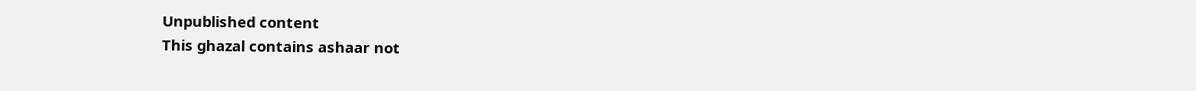Unpublished content
This ghazal contains ashaar not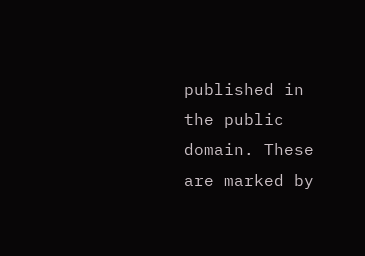published in the public domain. These are marked by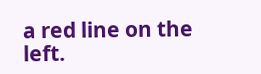a red line on the left.